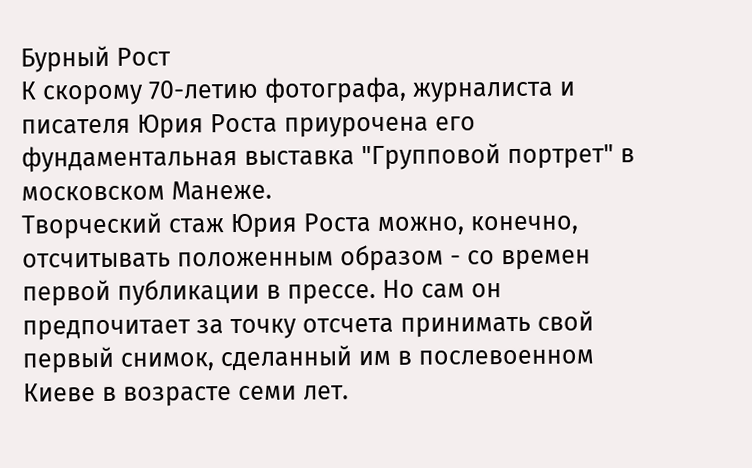Бурный Рост
К скорому 70-летию фотографа, журналиста и писателя Юрия Роста приурочена его фундаментальная выставка "Групповой портрет" в московском Манеже.
Творческий стаж Юрия Роста можно, конечно, отсчитывать положенным образом - со времен первой публикации в прессе. Но сам он предпочитает за точку отсчета принимать свой первый снимок, сделанный им в послевоенном Киеве в возрасте семи лет.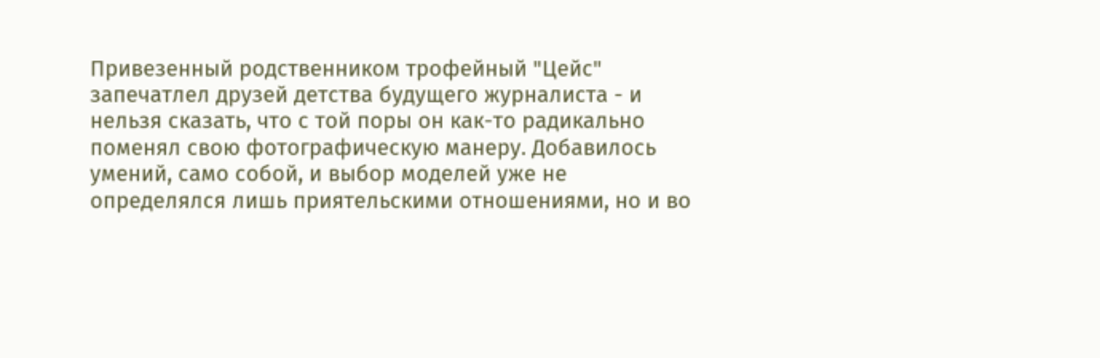Привезенный родственником трофейный "Цейс" запечатлел друзей детства будущего журналиста - и нельзя сказать, что с той поры он как-то радикально поменял свою фотографическую манеру. Добавилось умений, само собой, и выбор моделей уже не определялся лишь приятельскими отношениями, но и во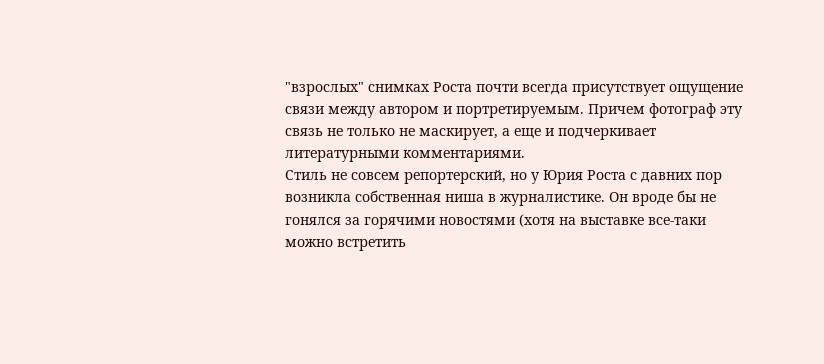"взрослых" снимках Роста почти всегда присутствует ощущение связи между автором и портретируемым. Причем фотограф эту связь не только не маскирует, а еще и подчеркивает литературными комментариями.
Стиль не совсем репортерский, но у Юрия Роста с давних пор возникла собственная ниша в журналистике. Он вроде бы не гонялся за горячими новостями (хотя на выставке все-таки можно встретить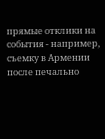прямые отклики на события - например, съемку в Армении после печально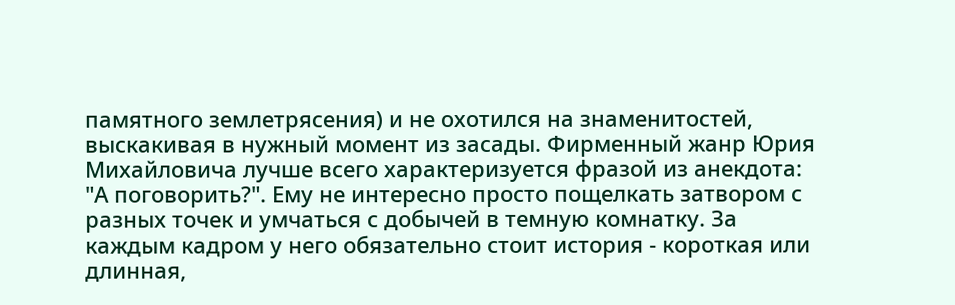памятного землетрясения) и не охотился на знаменитостей, выскакивая в нужный момент из засады. Фирменный жанр Юрия Михайловича лучше всего характеризуется фразой из анекдота: "А поговорить?". Ему не интересно просто пощелкать затвором с разных точек и умчаться с добычей в темную комнатку. За каждым кадром у него обязательно стоит история - короткая или длинная,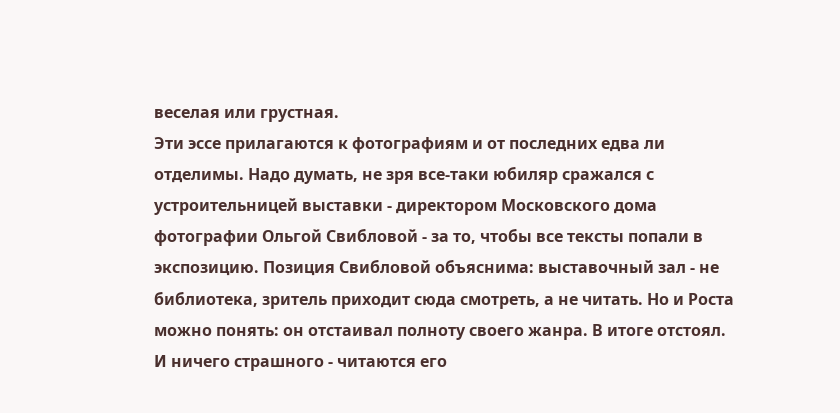веселая или грустная.
Эти эссе прилагаются к фотографиям и от последних едва ли отделимы. Надо думать, не зря все-таки юбиляр сражался с устроительницей выставки - директором Московского дома фотографии Ольгой Свибловой - за то, чтобы все тексты попали в экспозицию. Позиция Свибловой объяснима: выставочный зал - не библиотека, зритель приходит сюда смотреть, а не читать. Но и Роста можно понять: он отстаивал полноту своего жанра. В итоге отстоял. И ничего страшного - читаются его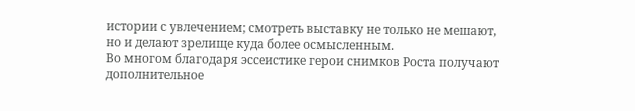истории с увлечением; смотреть выставку не только не мешают, но и делают зрелище куда более осмысленным.
Во многом благодаря эссеистике герои снимков Роста получают дополнительное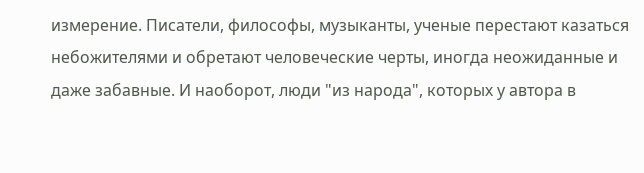измерение. Писатели, философы, музыканты, ученые перестают казаться небожителями и обретают человеческие черты, иногда неожиданные и даже забавные. И наоборот, люди "из народа", которых у автора в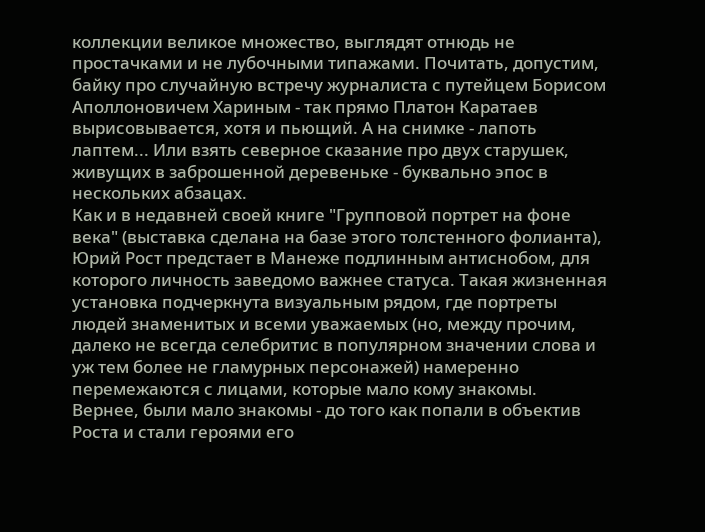коллекции великое множество, выглядят отнюдь не простачками и не лубочными типажами. Почитать, допустим, байку про случайную встречу журналиста с путейцем Борисом Аполлоновичем Хариным - так прямо Платон Каратаев вырисовывается, хотя и пьющий. А на снимке - лапоть лаптем... Или взять северное сказание про двух старушек, живущих в заброшенной деревеньке - буквально эпос в нескольких абзацах.
Как и в недавней своей книге "Групповой портрет на фоне века" (выставка сделана на базе этого толстенного фолианта), Юрий Рост предстает в Манеже подлинным антиснобом, для которого личность заведомо важнее статуса. Такая жизненная установка подчеркнута визуальным рядом, где портреты людей знаменитых и всеми уважаемых (но, между прочим, далеко не всегда селебритис в популярном значении слова и уж тем более не гламурных персонажей) намеренно перемежаются с лицами, которые мало кому знакомы. Вернее, были мало знакомы - до того как попали в объектив Роста и стали героями его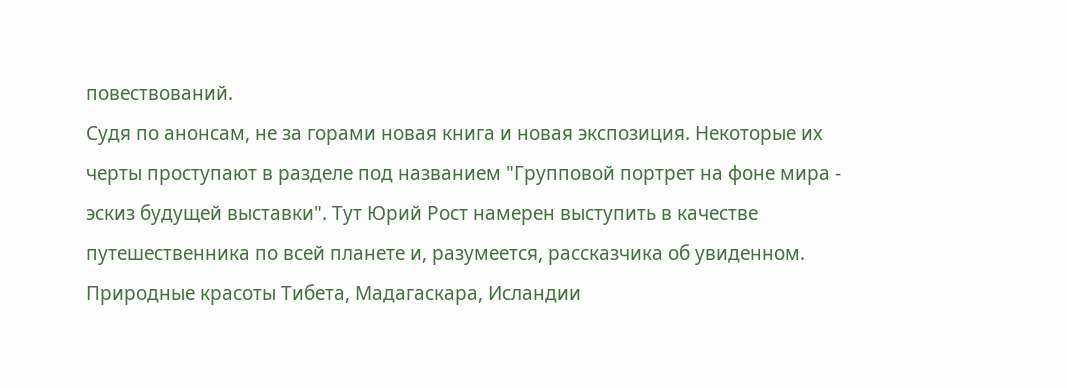повествований.
Судя по анонсам, не за горами новая книга и новая экспозиция. Некоторые их черты проступают в разделе под названием "Групповой портрет на фоне мира - эскиз будущей выставки". Тут Юрий Рост намерен выступить в качестве путешественника по всей планете и, разумеется, рассказчика об увиденном. Природные красоты Тибета, Мадагаскара, Исландии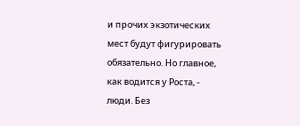и прочих экзотических мест будут фигурировать обязательно. Но главное, как водится у Роста, - люди. Без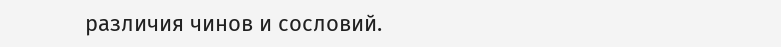различия чинов и сословий.